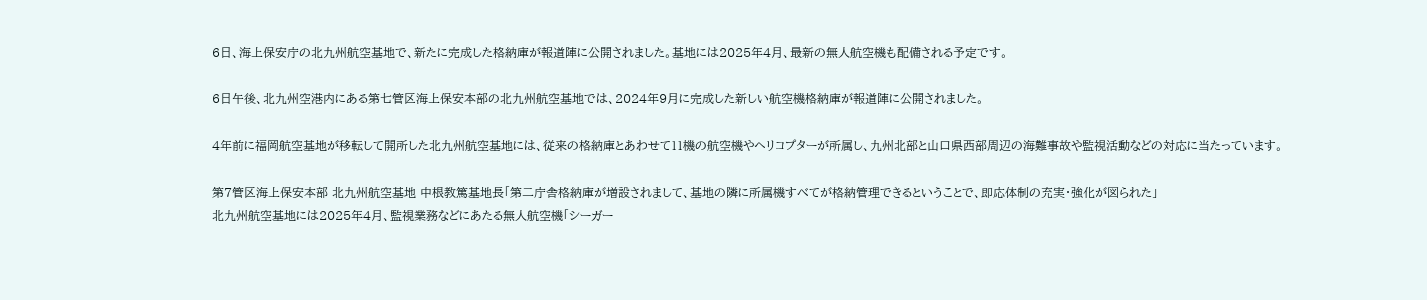6日、海上保安庁の北九州航空基地で、新たに完成した格納庫が報道陣に公開されました。基地には2025年4月、最新の無人航空機も配備される予定です。

6日午後、北九州空港内にある第七管区海上保安本部の北九州航空基地では、2024年9月に完成した新しい航空機格納庫が報道陣に公開されました。

4年前に福岡航空基地が移転して開所した北九州航空基地には、従来の格納庫とあわせて11機の航空機やヘリコプターが所属し、九州北部と山口県西部周辺の海難事故や監視活動などの対応に当たっています。

第7管区海上保安本部 北九州航空基地 中根教篤基地長「第二庁舎格納庫が増設されまして、基地の隣に所属機すべてが格納管理できるということで、即応体制の充実・強化が図られた」
北九州航空基地には2025年4月、監視業務などにあたる無人航空機「シーガー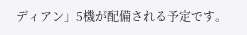ディアン」5機が配備される予定です。